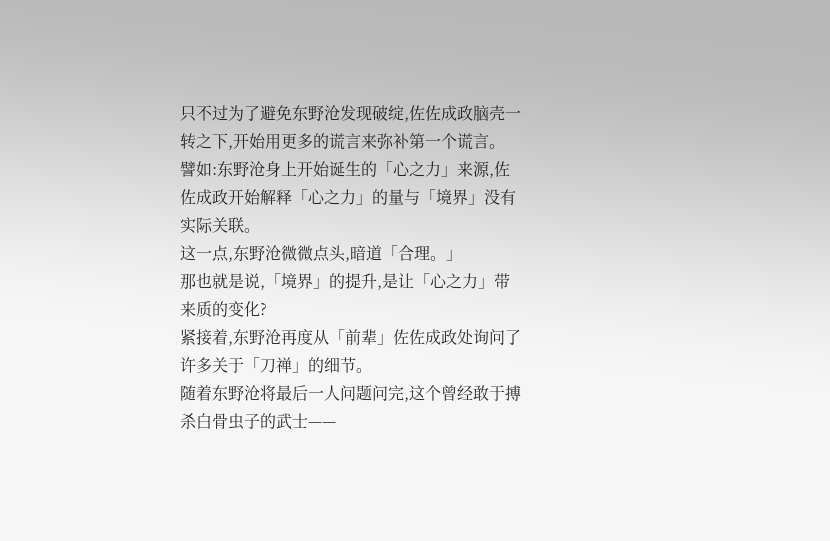只不过为了避免东野沧发现破绽,佐佐成政脑壳一转之下,开始用更多的谎言来弥补第一个谎言。
譬如:东野沧身上开始诞生的「心之力」来源,佐佐成政开始解释「心之力」的量与「境界」没有实际关联。
这一点,东野沧微微点头,暗道「合理。」
那也就是说,「境界」的提升,是让「心之力」带来质的变化?
紧接着,东野沧再度从「前辈」佐佐成政处询问了许多关于「刀禅」的细节。
随着东野沧将最后一人问题问完,这个曾经敢于搏杀白骨虫子的武士——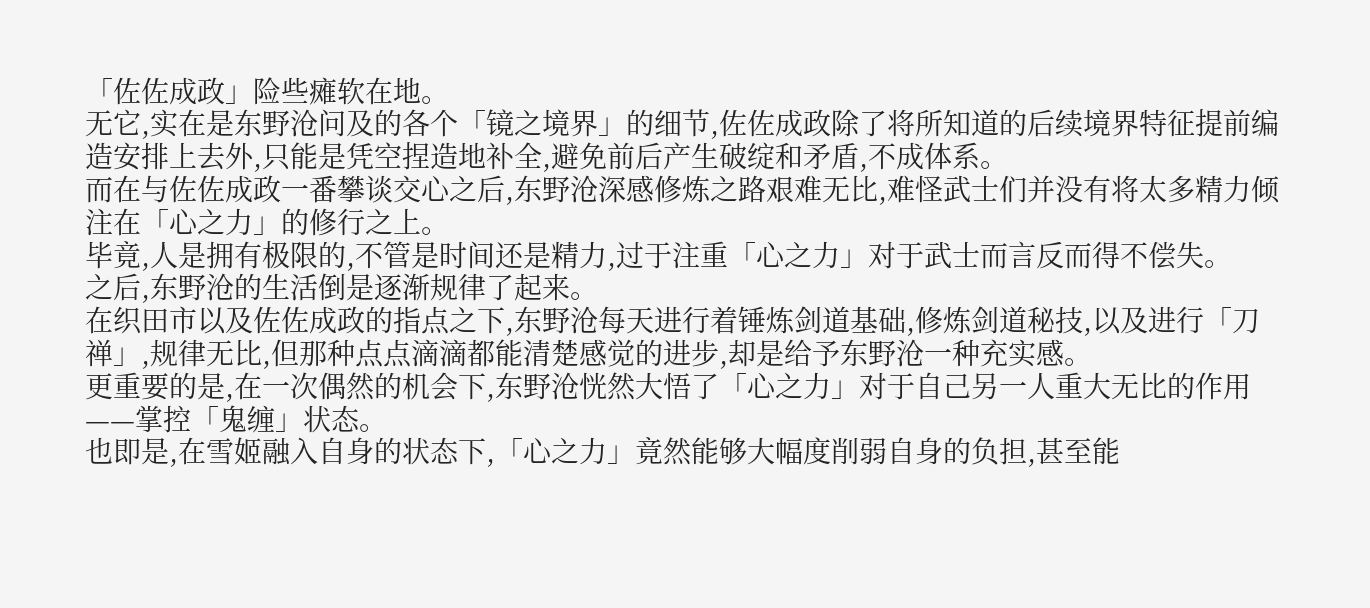「佐佐成政」险些瘫软在地。
无它,实在是东野沧问及的各个「镜之境界」的细节,佐佐成政除了将所知道的后续境界特征提前编造安排上去外,只能是凭空捏造地补全,避免前后产生破绽和矛盾,不成体系。
而在与佐佐成政一番攀谈交心之后,东野沧深感修炼之路艰难无比,难怪武士们并没有将太多精力倾注在「心之力」的修行之上。
毕竟,人是拥有极限的,不管是时间还是精力,过于注重「心之力」对于武士而言反而得不偿失。
之后,东野沧的生活倒是逐渐规律了起来。
在织田市以及佐佐成政的指点之下,东野沧每天进行着锤炼剑道基础,修炼剑道秘技,以及进行「刀禅」,规律无比,但那种点点滴滴都能清楚感觉的进步,却是给予东野沧一种充实感。
更重要的是,在一次偶然的机会下,东野沧恍然大悟了「心之力」对于自己另一人重大无比的作用——掌控「鬼缠」状态。
也即是,在雪姬融入自身的状态下,「心之力」竟然能够大幅度削弱自身的负担,甚至能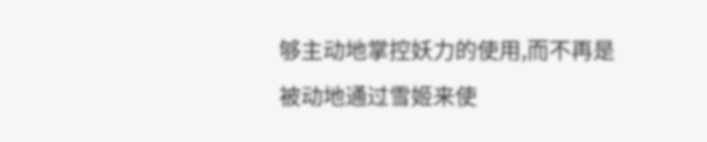够主动地掌控妖力的使用,而不再是被动地通过雪姬来使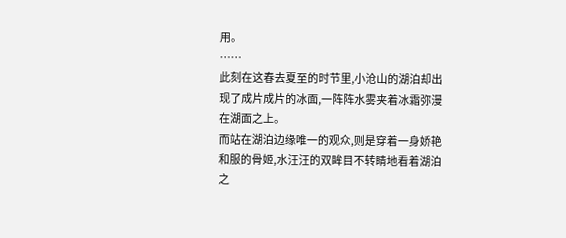用。
……
此刻在这春去夏至的时节里,小沧山的湖泊却出现了成片成片的冰面,一阵阵水雾夹着冰霜弥漫在湖面之上。
而站在湖泊边缘唯一的观众,则是穿着一身娇艳和服的骨姬,水汪汪的双眸目不转睛地看着湖泊之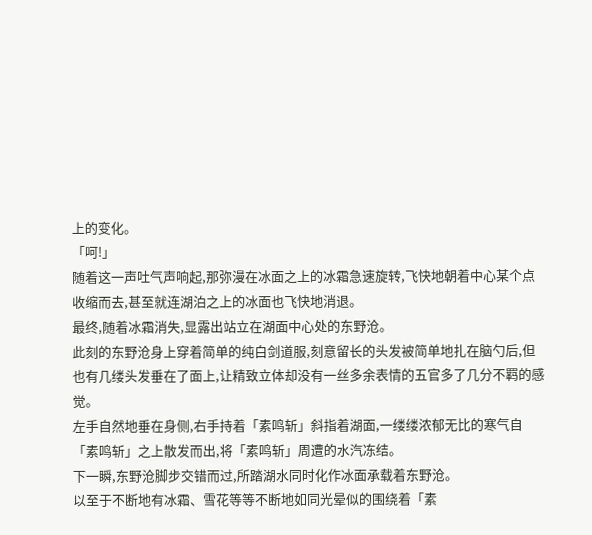上的变化。
「呵!」
随着这一声吐气声响起,那弥漫在冰面之上的冰霜急速旋转,飞快地朝着中心某个点收缩而去,甚至就连湖泊之上的冰面也飞快地消退。
最终,随着冰霜消失,显露出站立在湖面中心处的东野沧。
此刻的东野沧身上穿着简单的纯白剑道服,刻意留长的头发被简单地扎在脑勺后,但也有几缕头发垂在了面上,让精致立体却没有一丝多余表情的五官多了几分不羁的感觉。
左手自然地垂在身侧,右手持着「素鸣斩」斜指着湖面,一缕缕浓郁无比的寒气自「素鸣斩」之上散发而出,将「素鸣斩」周遭的水汽冻结。
下一瞬,东野沧脚步交错而过,所踏湖水同时化作冰面承载着东野沧。
以至于不断地有冰霜、雪花等等不断地如同光晕似的围绕着「素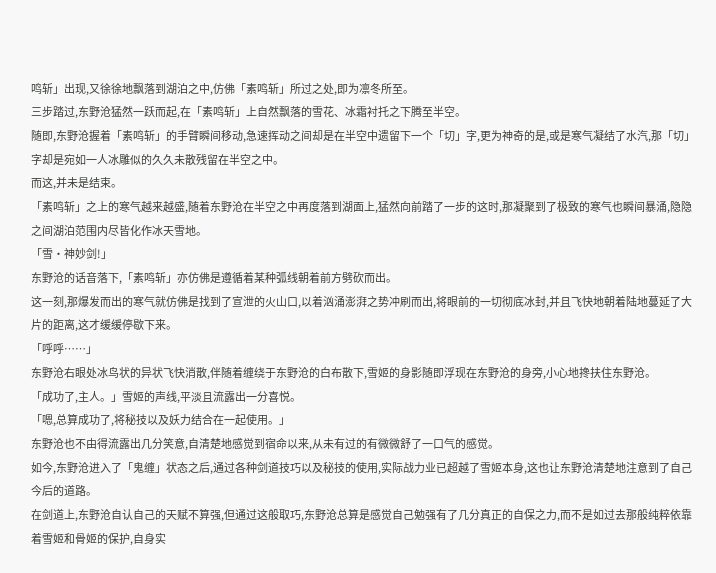鸣斩」出现,又徐徐地飘落到湖泊之中,仿佛「素鸣斩」所过之处,即为凛冬所至。
三步踏过,东野沧猛然一跃而起,在「素鸣斩」上自然飘落的雪花、冰霜衬托之下腾至半空。
随即,东野沧握着「素鸣斩」的手臂瞬间移动,急速挥动之间却是在半空中遗留下一个「切」字,更为神奇的是,或是寒气凝结了水汽,那「切」字却是宛如一人冰雕似的久久未散残留在半空之中。
而这,并未是结束。
「素鸣斩」之上的寒气越来越盛,随着东野沧在半空之中再度落到湖面上,猛然向前踏了一步的这时,那凝聚到了极致的寒气也瞬间暴涌,隐隐之间湖泊范围内尽皆化作冰天雪地。
「雪·神妙剑!」
东野沧的话音落下,「素鸣斩」亦仿佛是遵循着某种弧线朝着前方劈砍而出。
这一刻,那爆发而出的寒气就仿佛是找到了宣泄的火山口,以着汹涌澎湃之势冲刷而出,将眼前的一切彻底冰封,并且飞快地朝着陆地蔓延了大片的距离,这才缓缓停歇下来。
「呼呼……」
东野沧右眼处冰鸟状的异状飞快消散,伴随着缠绕于东野沧的白布散下,雪姬的身影随即浮现在东野沧的身旁,小心地搀扶住东野沧。
「成功了,主人。」雪姬的声线,平淡且流露出一分喜悦。
「嗯,总算成功了,将秘技以及妖力结合在一起使用。」
东野沧也不由得流露出几分笑意,自清楚地感觉到宿命以来,从未有过的有微微舒了一口气的感觉。
如今,东野沧进入了「鬼缠」状态之后,通过各种剑道技巧以及秘技的使用,实际战力业已超越了雪姬本身,这也让东野沧清楚地注意到了自己今后的道路。
在剑道上,东野沧自认自己的天赋不算强,但通过这般取巧,东野沧总算是感觉自己勉强有了几分真正的自保之力,而不是如过去那般纯粹依靠着雪姬和骨姬的保护,自身实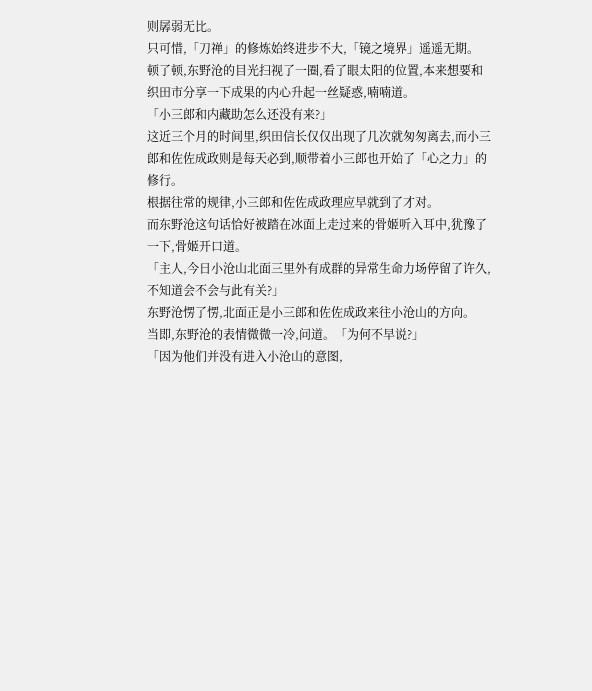则孱弱无比。
只可惜,「刀禅」的修炼始终进步不大,「镜之境界」遥遥无期。
顿了顿,东野沧的目光扫视了一圈,看了眼太阳的位置,本来想要和织田市分享一下成果的内心升起一丝疑惑,喃喃道。
「小三郎和内藏助怎么还没有来?」
这近三个月的时间里,织田信长仅仅出现了几次就匆匆离去,而小三郎和佐佐成政则是每天必到,顺带着小三郎也开始了「心之力」的修行。
根据往常的规律,小三郎和佐佐成政理应早就到了才对。
而东野沧这句话恰好被踏在冰面上走过来的骨姬听入耳中,犹豫了一下,骨姬开口道。
「主人,今日小沧山北面三里外有成群的异常生命力场停留了许久,不知道会不会与此有关?」
东野沧愣了愣,北面正是小三郎和佐佐成政来往小沧山的方向。
当即,东野沧的表情微微一冷,问道。「为何不早说?」
「因为他们并没有进入小沧山的意图,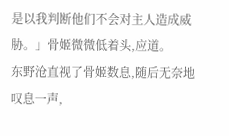是以我判断他们不会对主人造成威胁。」骨姬微微低着头,应道。
东野沧直视了骨姬数息,随后无奈地叹息一声,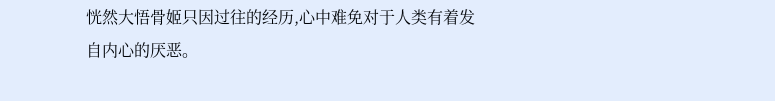恍然大悟骨姬只因过往的经历,心中难免对于人类有着发自内心的厌恶。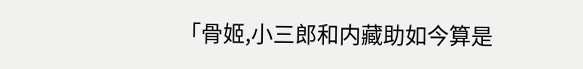「骨姬,小三郎和内藏助如今算是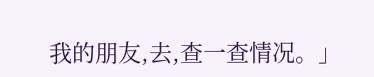我的朋友,去,查一查情况。」